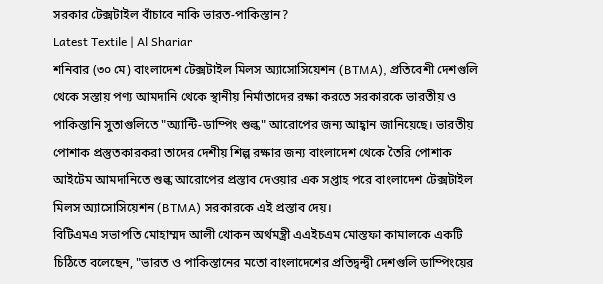সরকার টেক্সটাইল বাঁচাবে নাকি ভারত-পাকিস্তান?
Latest Textile | Al Shariar
শনিবার (৩০ মে) বাংলাদেশ টেক্সটাইল মিলস অ্যাসোসিয়েশন (BTMA), প্রতিবেশী দেশগুলি থেকে সস্তায় পণ্য আমদানি থেকে স্থানীয় নির্মাতাদের রক্ষা করতে সরকারকে ভারতীয় ও পাকিস্তানি সুতাগুলিতে "অ্যান্টি-ডাম্পিং শুল্ক" আরোপের জন্য আহ্বান জানিয়েছে। ভারতীয় পোশাক প্রস্তুতকারকরা তাদের দেশীয় শিল্প রক্ষার জন্য বাংলাদেশ থেকে তৈরি পোশাক আইটেম আমদানিতে শুল্ক আরোপের প্রস্তাব দেওয়ার এক সপ্তাহ পরে বাংলাদেশ টেক্সটাইল মিলস অ্যাসোসিয়েশন (BTMA) সরকারকে এই প্রস্তাব দেয়।
বিটিএমএ সভাপতি মোহাম্মদ আলী খোকন অর্থমন্ত্রী এএইচএম মোস্তফা কামালকে একটি চিঠিতে বলেছেন, "ভারত ও পাকিস্তানের মতো বাংলাদেশের প্রতিদ্বন্দ্বী দেশগুলি ডাম্পিংয়ের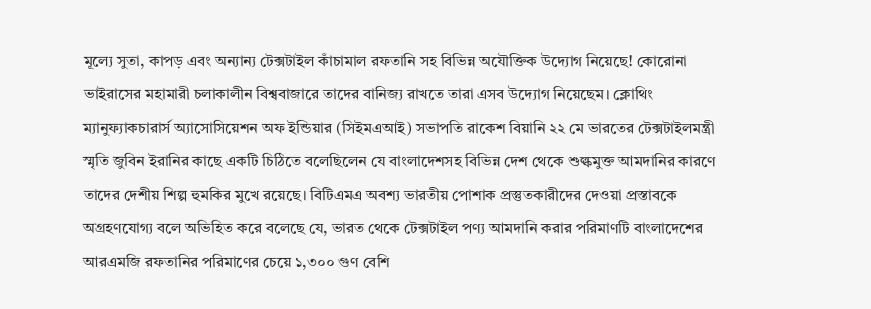মূল্যে সুতা, কাপড় এবং অন্যান্য টেক্সটাইল কাঁচামাল রফতানি সহ বিভিন্ন অযৌক্তিক উদ্যোগ নিয়েছে! কোরোনা ভাইরাসের মহামারী চলাকালীন বিশ্ববাজারে তাদের বানিজ্য রাখতে তারা এসব উদ্যোগ নিয়েছেম। ক্লোথিং ম্যানুফ্যাকচারার্স অ্যাসোসিয়েশন অফ ইন্ডিয়ার (সিইমএআই) সভাপতি রাকেশ বিয়ানি ২২ মে ভারতের টেক্সটাইলমন্ত্রী স্মৃতি জুবিন ইরানির কাছে একটি চিঠিতে বলেছিলেন যে বাংলাদেশসহ বিভিন্ন দেশ থেকে শুল্কমুক্ত আমদানির কারণে তাদের দেশীয় শিল্প হুমকির মুখে রয়েছে। বিটিএমএ অবশ্য ভারতীয় পোশাক প্রস্তুতকারীদের দেওয়া প্রস্তাবকে অগ্রহণযোগ্য বলে অভিহিত করে বলেছে যে, ভারত থেকে টেক্সটাইল পণ্য আমদানি করার পরিমাণটি বাংলাদেশের আরএমজি রফতানির পরিমাণের চেয়ে ১,৩০০ গুণ বেশি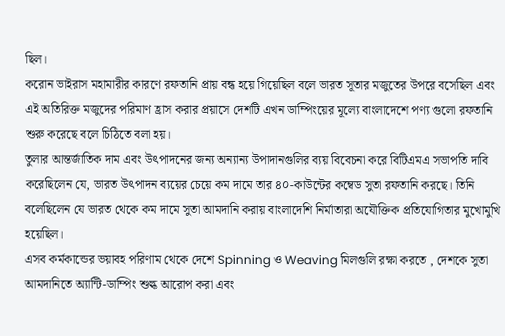ছিল।
করোন ভাইরাস মহামারীর কারণে রফতানি প্রায় বন্ধ হয়ে গিয়েছিল বলে ভারত সূতার মজুতের উপরে বসেছিল এবং এই অতিরিক্ত মজুদের পরিমাণ হ্রাস করার প্রয়াসে দেশটি এখন ডাম্পিংয়ের মূল্যে বাংলাদেশে পণ্য গুলো রফতানি শুরু করেছে বলে চিঠিতে বলা হয়।
তুলার আন্তর্জাতিক দাম এবং উৎপাদনের জন্য অন্যান্য উপাদানগুলির ব্যয় বিবেচনা করে বিটিএমএ সভাপতি দাবি করেছিলেন যে, ভারত উৎপাদন ব্যয়ের চেয়ে কম দামে তার ৪০-কাউন্টের কম্বেড সুতা রফতানি করছে। তিনি বলেছিলেন যে ভারত থেকে কম দামে সুতা আমদানি করায় বাংলাদেশি নির্মাতারা অযৌক্তিক প্রতিযোগিতার মুখোমুখি হয়েছিল।
এসব কর্মকান্ডের ভয়াবহ পরিণাম থেকে দেশে Spinning ও Weaving মিলগুলি রক্ষা করতে , দেশকে সুতা আমদানিতে অ্যান্টি-ডাম্পিং শুল্ক আরোপ করা এবং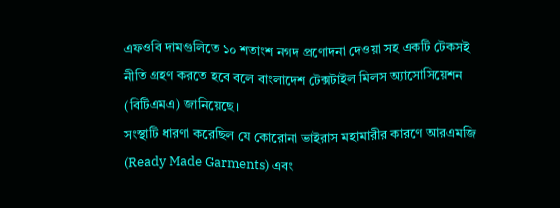এফওবি দামগুলিতে ১০ শতাংশ নগদ প্রণোদনা দেওয়া সহ একটি টেকসই নীতি গ্রহণ করতে হবে বলে বাংলাদেশ টেক্সটাইল মিলস অ্যাসোসিয়েশন (বিটিএমএ) জানিয়েছে।
সংস্থাটি ধারণা করেছিল যে কোরোনা ভাইরাস মহামারীর কারণে আরএমজি (Ready Made Garments) এবং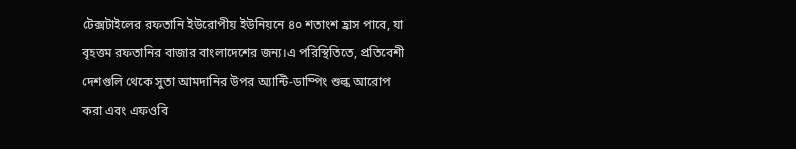টেক্সটাইলের রফতানি ইউরোপীয় ইউনিয়নে ৪০ শতাংশ হ্রাস পাবে, যা বৃহত্তম রফতানির বাজার বাংলাদেশের জন্য।এ পরিস্থিতিতে, প্রতিবেশী দেশগুলি থেকে সুতা আমদানির উপর অ্যান্টি-ডাম্পিং শুল্ক আরোপ করা এবং এফওবি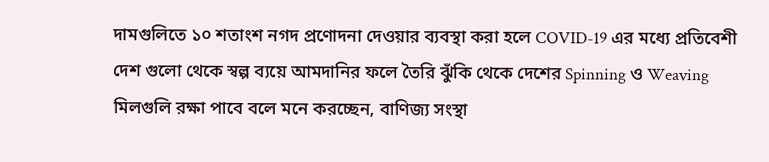দামগুলিতে ১০ শতাংশ নগদ প্রণোদনা দেওয়ার ব্যবস্থা করা হলে COVID-19 এর মধ্যে প্রতিবেশী দেশ গুলো থেকে স্বল্প ব্যয়ে আমদানির ফলে তৈরি ঝুঁকি থেকে দেশের Spinning ও Weaving মিলগুলি রক্ষা পাবে বলে মনে করচ্ছেন, বাণিজ্য সংস্থা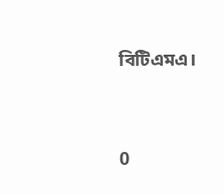বিটিএমএ।




0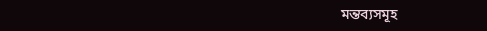মন্তব্যসমূহ